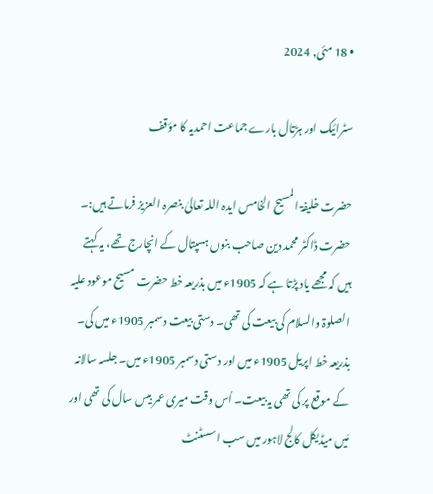• 18 مئی, 2024

سٹرائیک اور ہڑتال بارے جماعت احمدیہ کا مؤقف

حضرت خلیفۃ المسیح الخامس ایدہ اللہ تعالیٰ بنصرہ العزیز فرماتے ہیں:۔
حضرت ڈاکٹر محمد دین صاحب بنوں ہسپتال کے انچارج تھے، یہ کہتے ہیں کہ مجھے یاد پڑتا ہے کہ 1905ء میں بذریعہ خط حضرت مسیح موعود علیہ الصلوۃ والسلام کی بیعت کی تھی۔ دستی بیعت دسمبر 1905ء میں کی۔ بذریعہ خط اپریل 1905ء میں اور دستی دسمبر 1905ء میں۔ جلسہ سالانہ کے موقع پر کی تھی یہ بیعت۔ اُس وقت میری عمر بیس سال کی تھی اور مَیں میڈیکل کالج لاہور میں سب اسسٹنٹ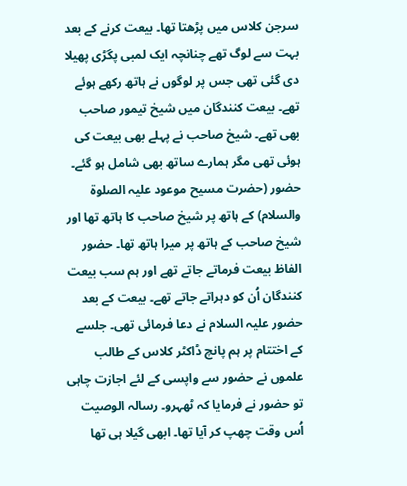سرجن کلاس میں پڑھتا تھا۔ بیعت کرنے کے بعد بہت سے لوگ تھے چنانچہ ایک لمبی پگڑی پھیلا دی گئی تھی جس پر لوگوں نے ہاتھ رکھے ہوئے تھے۔ بیعت کنندگان میں شیخ تیمور صاحب بھی تھے۔ شیخ صاحب نے پہلے بھی بیعت کی ہوئی تھی مگر ہمارے ساتھ بھی شامل ہو گئے۔ حضور (حضرت مسیح موعود علیہ الصلوۃ والسلام) کے ہاتھ پر شیخ صاحب کا ہاتھ تھا اور شیخ صاحب کے ہاتھ پر میرا ہاتھ تھا۔ حضور الفاظ بیعت فرماتے جاتے تھے اور ہم سب بیعت کنندگان اُن کو دہراتے جاتے تھے۔ بیعت کے بعد حضور علیہ السلام نے دعا فرمائی تھی۔ جلسے کے اختتام پر ہم پانچ ڈاکٹر کلاس کے طالب علموں نے حضور سے واپسی کے لئے اجازت چاہی تو حضور نے فرمایا کہ ٹھہرو۔ رسالہ الوصیت اُس وقت چھپ کر آیا تھا۔ ابھی گیلا ہی تھا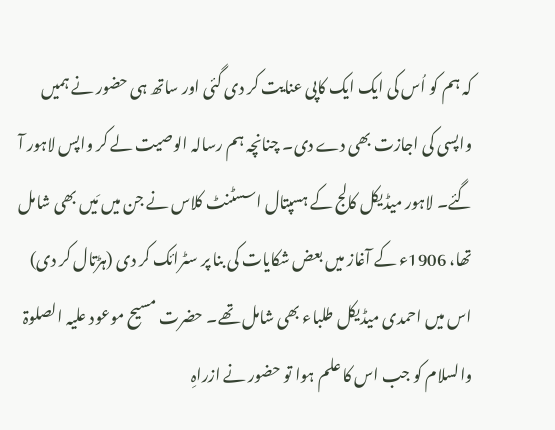کہ ہم کو اُس کی ایک ایک کاپی عنایت کر دی گئی اور ساتھ ہی حضور نے ہمیں واپسی کی اجازت بھی دے دی۔ چنانچہ ہم رسالہ الوصیت لے کر واپس لاہور آ گئے۔ لاہور میڈیکل کالج کے ہسپتال اسسٹنٹ کلاس نے جن میں مَیں بھی شامل تھا، 1906ء کے آغاز میں بعض شکایات کی بنا پر سٹرائک کر دی (ہڑتال کر دی) اس میں احمدی میڈیکل طلباء بھی شامل تھے۔ حضرت مسیح موعود علیہ الصلوۃ والسلام کو جب اس کا علم ہوا تو حضور نے ازراہِ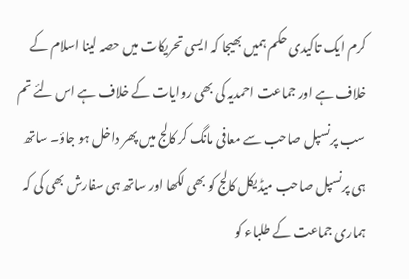کرم ایک تاکیدی حکم ہمیں بھیجا کہ ایسی تحریکات میں حصہ لینا اسلام کے خلاف ہے اور جماعت احمدیہ کی بھی روایات کے خلاف ہے اس لئے تم سب پرنسپل صاحب سے معافی مانگ کر کالج میں پھر داخل ہو جاؤ۔ ساتھ ہی پرنسپل صاحب میڈیکل کالج کو بھی لکھا اور ساتھ ہی سفارش بھی کی کہ ہماری جماعت کے طلباء کو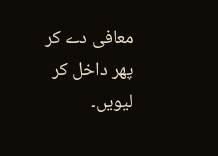معافی دے کر پھر داخل کر لیویں۔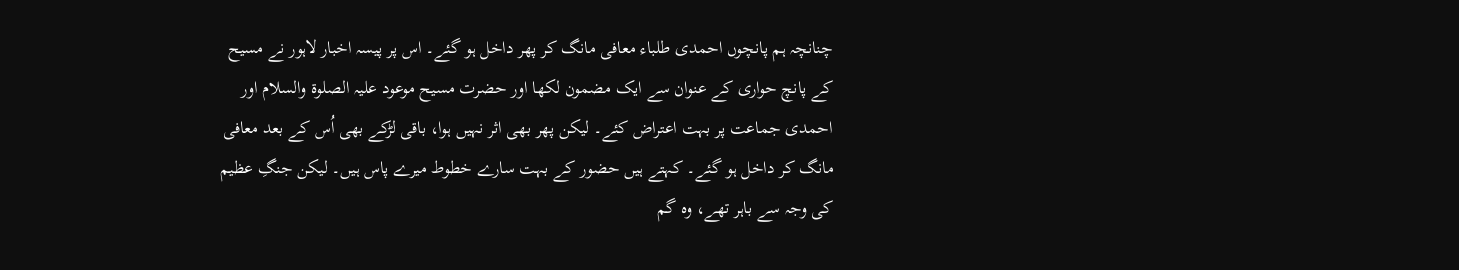چنانچہ ہم پانچوں احمدی طلباء معافی مانگ کر پھر داخل ہو گئے۔ اس پر پیسہ اخبار لاہور نے مسیح کے پانچ حواری کے عنوان سے ایک مضمون لکھا اور حضرت مسیح موعود علیہ الصلوۃ والسلام اور احمدی جماعت پر بہت اعتراض کئے۔ لیکن پھر بھی اثر نہیں ہوا، باقی لڑکے بھی اُس کے بعد معافی مانگ کر داخل ہو گئے۔ کہتے ہیں حضور کے بہت سارے خطوط میرے پاس ہیں۔ لیکن جنگِ عظیم کی وجہ سے باہر تھے، وہ گم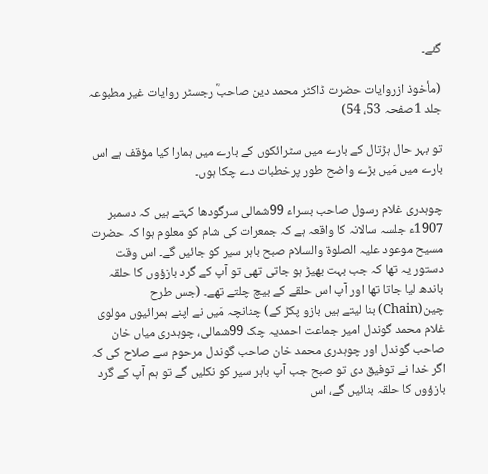گئے۔

(مأخوذ ازروایات حضرت ڈاکٹر محمد دین صاحبؓ رجسٹر روایات غیر مطبوعہ جلد 1صفحہ 53، 54)

تو بہر حال ہڑتال کے بارے میں سٹرائکوں کے بارے میں ہمارا کیا مؤقف ہے اس بارے میں مَیں بڑے واضح طور پرخطبات دے چکا ہوں۔

چوہدری غلام رسول صاحب بسراء 99شمالی سرگودھا کہتے ہیں کہ دسمبر 1907ء جلسہ سالانہ کا واقعہ ہے کہ جمعرات کی شام کو معلوم ہوا کہ حضرت مسیح موعود علیہ الصلوۃ والسلام صبح باہر سیر کو جائیں گے۔ اس وقت دستور یہ تھا کہ جب بہت بھیڑ ہو جاتی تھی تو آپ کے گرد بازؤوں کا حلقہ باندھ لیا جاتا تھا اور آپ اس حلقے کے بیچ چلتے تھے۔ (جس طرح چین(Chain) بنا لیتے ہیں بازو پکڑ کے) چنانچہ مَیں نے اپنے ہمرائیوں مولوی غلام محمد گوندل امیر جماعت احمدیہ چک 99شمالی، چوہدری میاں خان صاحب گوندل اور چوہدری محمد خان صاحب گوندل مرحوم سے صلاح کی کہ اگر خدا نے توفیق دی تو صبح جب آپ باہر سیر کو نکلیں گے تو ہم آپ کے گرد بازؤوں کا حلقہ بنائیں گے، اس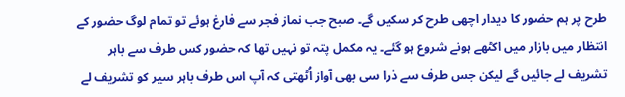طرح پر ہم حضور کا دیدار اچھی طرح کر سکیں گے۔ صبح جب نماز فجر سے فارغ ہوئے تو تمام لوگ حضور کے انتظار میں بازار میں اکٹھے ہونے شروع ہو گئے۔ یہ مکمل پتہ تو نہیں تھا کہ حضور کس طرف سے باہر تشریف لے جائیں گے لیکن جس طرف سے ذرا سی بھی آواز اُٹھتی کہ آپ اس طرف باہر سیر کو تشریف لے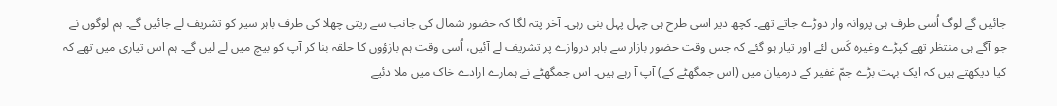جائیں گے لوگ اُسی طرف ہی پروانہ وار دوڑے جاتے تھے۔ کچھ دیر اسی طرح ہی چہل پہل بنی رہی۔ آخر پتہ لگا کہ حضور شمال کی جانب سے ریتی چھلا کی طرف باہر سیر کو تشریف لے جائیں گے۔ ہم لوگوں نے جو آگے ہی منتظر تھے کپڑے وغیرہ کَس لئے اور تیار ہو گئے کہ جس وقت حضور بازار سے باہر دروازے پر تشریف لے آئیں، اُسی وقت ہم بازؤوں کا حلقہ بنا کر آپ کو بیچ میں لے لیں گے۔ ہم اس تیاری میں تھے کہ کیا دیکھتے ہیں کہ ایک بہت بڑے جمّ غفیر کے درمیان میں (اس جمگھٹے کے) آپ آ رہے ہیں۔ اس جمگھٹے نے ہمارے ارادے خاک میں ملا دئیے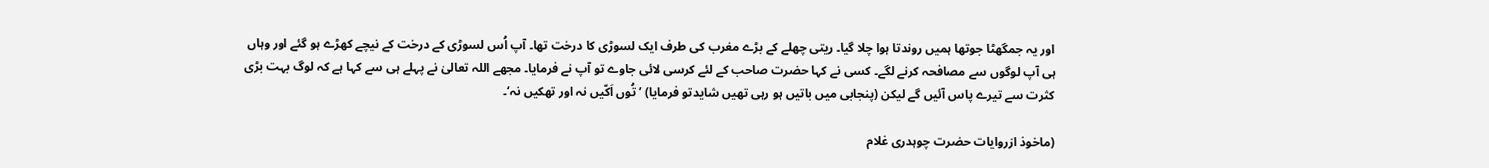اور یہ جمگھٹا جوتھا ہمیں روندتا ہوا چلا گیا۔ ریتی چھلے کے بڑے مغرب کی طرف ایک لسوڑی کا درخت تھا۔ آپ اُس لسوڑی کے درخت کے نیچے کھڑے ہو گئے اور وہاں ہی آپ لوگوں سے مصافحہ کرنے لگے۔ کسی نے کہا حضرت صاحب کے لئے کرسی لائی جاوے تو آپ نے فرمایا۔ مجھے اللہ تعالیٰ نے پہلے ہی سے کہا ہے کہ لوگ بہت بڑی کثرت سے تیرے پاس آئیں گے لیکن (پنجابی میں باتیں ہو رہی تھیں شایدتو فرمایا) ’تُوں اَکّیں نہ اور تھکیں نہ‘۔

(ماخوذ ازروایات حضرت چوہدری غلام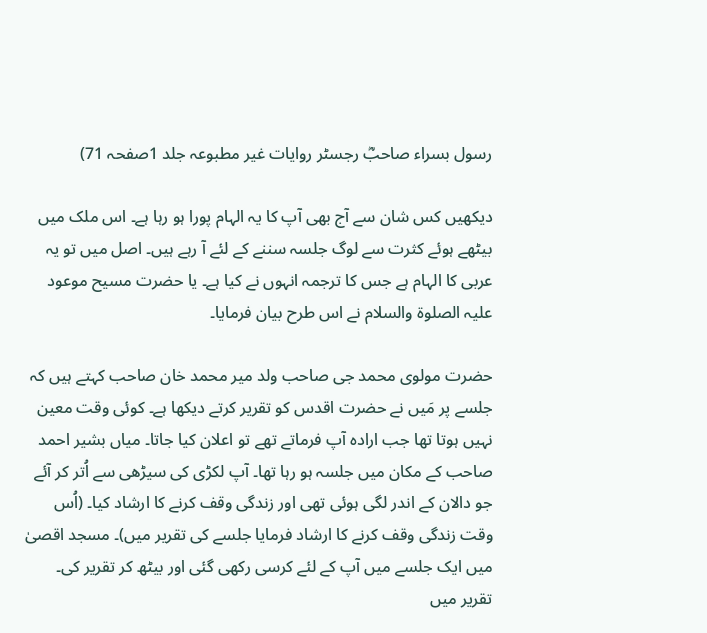رسول بسراء صاحبؓ رجسٹر روایات غیر مطبوعہ جلد 1صفحہ 71)

دیکھیں کس شان سے آج بھی آپ کا یہ الہام پورا ہو رہا ہے۔ اس ملک میں بیٹھے ہوئے کثرت سے لوگ جلسہ سننے کے لئے آ رہے ہیں۔ اصل میں تو یہ عربی کا الہام ہے جس کا ترجمہ انہوں نے کیا ہے۔ یا حضرت مسیح موعود علیہ الصلوۃ والسلام نے اس طرح بیان فرمایا۔

حضرت مولوی محمد جی صاحب ولد میر محمد خان صاحب کہتے ہیں کہ جلسے پر مَیں نے حضرت اقدس کو تقریر کرتے دیکھا ہے۔ کوئی وقت معین نہیں ہوتا تھا جب ارادہ آپ فرماتے تھے تو اعلان کیا جاتا۔ میاں بشیر احمد صاحب کے مکان میں جلسہ ہو رہا تھا۔ آپ لکڑی کی سیڑھی سے اُتر کر آئے جو دالان کے اندر لگی ہوئی تھی اور زندگی وقف کرنے کا ارشاد کیا۔ (اُس وقت زندگی وقف کرنے کا ارشاد فرمایا جلسے کی تقریر میں)۔ مسجد اقصیٰ میں ایک جلسے میں آپ کے لئے کرسی رکھی گئی اور بیٹھ کر تقریر کی۔ تقریر میں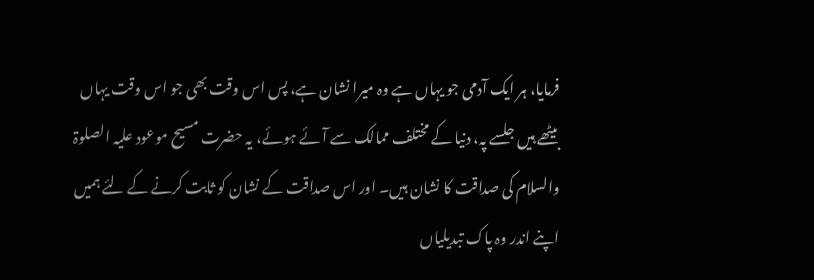فرمایا، ہر ایک آدمی جو یہاں ہے وہ میرا نشان ہے، پس اس وقت بھی جو اس وقت یہاں بیٹھے ہیں جلسے پہ، دنیا کے مختلف ممالک سے آئے ہوئے، یہ حضرت مسیح موعود علیہ الصلوۃ والسلام کی صداقت کا نشان ہیں۔ اور اس صداقت کے نشان کو ثابت کرنے کے لئے ہمیں اپنے اندر وہ پاک تبدیلیاں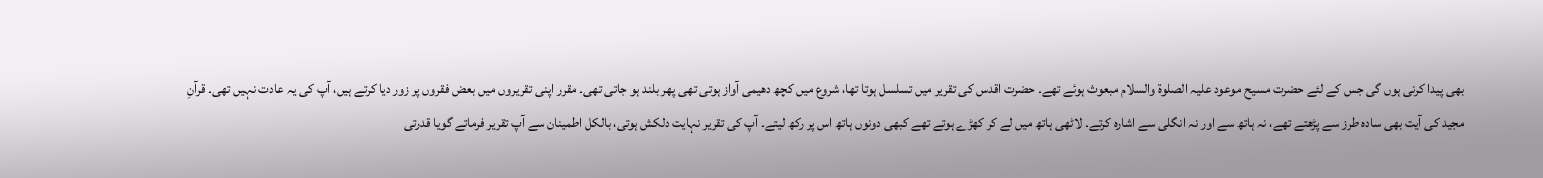بھی پیدا کرنی ہوں گی جس کے لئے حضرت مسیح موعود علیہ الصلوۃ والسلام مبعوث ہوئے تھے۔ حضرت اقدس کی تقریر میں تسلسل ہوتا تھا، شروع میں کچھ دھیمی آواز ہوتی تھی پھر بلند ہو جاتی تھی۔ مقرر اپنی تقریروں میں بعض فقروں پر زور دیا کرتے ہیں، آپ کی یہ عادت نہیں تھی۔ قرآنِ مجید کی آیت بھی سادہ طرز سے پڑھتے تھے، نہ ہاتھ سے اور نہ انگلی سے اشارہ کرتے۔ لاٹھی ہاتھ میں لے کر کھڑے ہوتے تھے کبھی دونوں ہاتھ اس پر رکھ لیتے۔ آپ کی تقریر نہایت دلکش ہوتی، بالکل اطمینان سے آپ تقریر فرماتے گویا قدرتی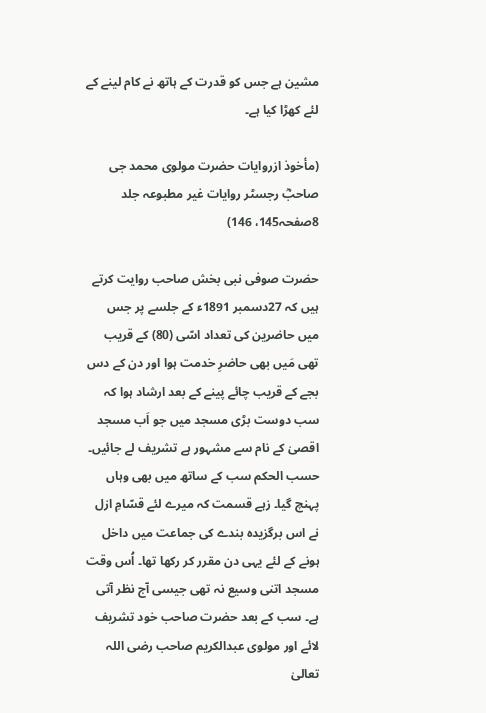مشین ہے جس کو قدرت کے ہاتھ نے کام لینے کے لئے کھڑا کیا ہے۔

(مأخوذ ازروایات حضرت مولوی محمد جی صاحبؓ رجسٹر روایات غیر مطبوعہ جلد 8صفحہ145، 146)

حضرت صوفی نبی بخش صاحب روایت کرتے ہیں کہ 27دسمبر 1891ء کے جلسے پر جس میں حاضرین کی تعداد اسّی (80) کے قریب تھی مَیں بھی حاضرِ خدمت ہوا اور دن کے دس بجے کے قریب چائے پینے کے بعد ارشاد ہوا کہ سب دوست بڑی مسجد میں جو اَب مسجد اقصیٰ کے نام سے مشہور ہے تشریف لے جائیں۔ حسب الحکم سب کے ساتھ میں بھی وہاں پہنچ گیا۔ زہے قسمت کہ میرے لئے قسّامِ ازل نے اس برگزیدہ بندے کی جماعت میں داخل ہونے کے لئے یہی دن مقرر کر رکھا تھا۔ اُس وقت مسجد اتنی وسیع نہ تھی جیسی آج نظر آتی ہے۔ سب کے بعد حضرت صاحب خود تشریف لائے اور مولوی عبدالکریم صاحب رضی اللہ تعالیٰ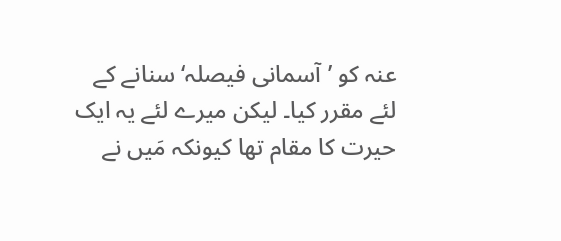عنہ کو ’آسمانی فیصلہ‘ سنانے کے لئے مقرر کیا۔ لیکن میرے لئے یہ ایک حیرت کا مقام تھا کیونکہ مَیں نے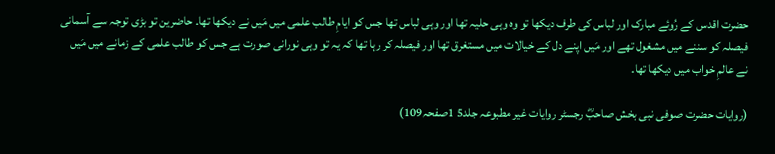حضرت اقدس کے رُوئے مبارک اور لباس کی طرف دیکھا تو وہ وہی حلیہ تھا اور وہی لباس تھا جس کو ایامِ طالب علمی میں مَیں نے دیکھا تھا۔ حاضرین تو بڑی توجہ سے آسمانی فیصلہ کو سننے میں مشغول تھے اور مَیں اپنے دل کے خیالات میں مستغرق تھا اور فیصلہ کر رہا تھا کہ یہ تو وہی نورانی صورت ہے جس کو طالب علمی کے زمانے میں مَیں نے عالمِ خواب میں دیکھا تھا۔

(روایات حضرت صوفی نبی بخش صاحبؓ رجسٹر روایات غیر مطبوعہ جلد5 1صفحہ109)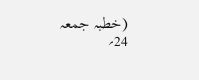(خطبہ جمعہ 24؍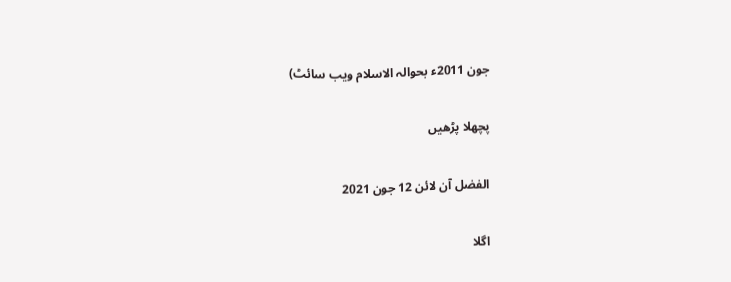جون 2011ء بحوالہ الاسلام ویب سائٹ)

پچھلا پڑھیں

الفضل آن لائن 12 جون 2021

اگلا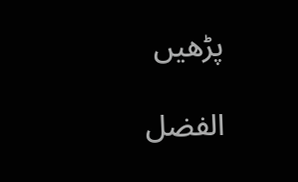پڑھیں

الفضل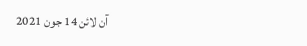آن لائن 14 جون 2021